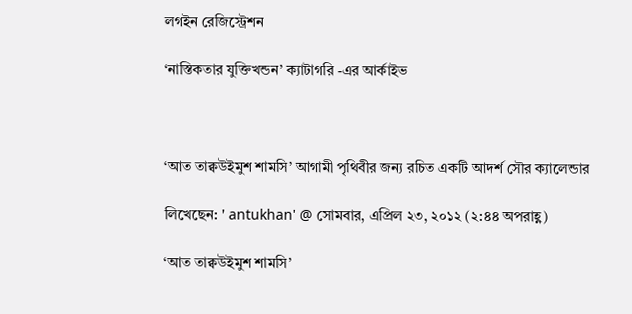লগইন রেজিস্ট্রেশন

‘নাস্তিকতার যুক্তিখন্ডন’ ক্যাটাগরি -এর আর্কাইভ



‘আত তাক্বউইমুশ শামসি’ আগামী পৃথিবীর জন্য রচিত একটি আদর্শ সৌর ক্যালেন্ডার

লিখেছেন: ' antukhan' @ সোমবার, এপ্রিল ২৩, ২০১২ (২:৪৪ অপরাহ্ণ)

‘আত তাক্বউইমুশ শামসি’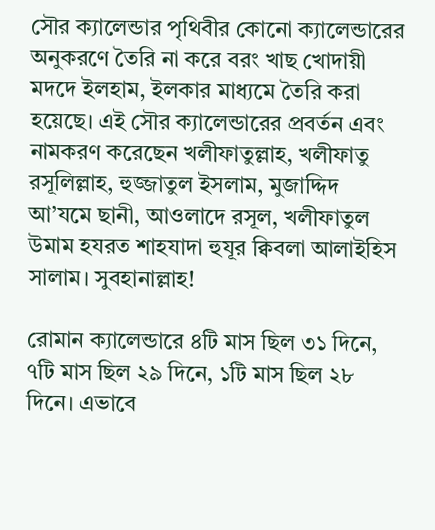সৌর ক্যালেন্ডার পৃথিবীর কোনো ক্যালেন্ডারের অনুকরণে তৈরি না করে বরং খাছ খোদায়ী মদদে ইলহাম, ইলকার মাধ্যমে তৈরি করা হয়েছে। এই সৌর ক্যালেন্ডারের প্রবর্তন এবং নামকরণ করেছেন খলীফাতুল্লাহ, খলীফাতু রসূলিল্লাহ, হুজ্জাতুল ইসলাম, মুজাদ্দিদ আ’যমে ছানী, আওলাদে রসূল, খলীফাতুল উমাম হযরত শাহযাদা হুযূর ক্বিবলা আলাইহিস সালাম। সুবহানাল্লাহ!

রোমান ক্যালেন্ডারে ৪টি মাস ছিল ৩১ দিনে, ৭টি মাস ছিল ২৯ দিনে, ১টি মাস ছিল ২৮ দিনে। এভাবে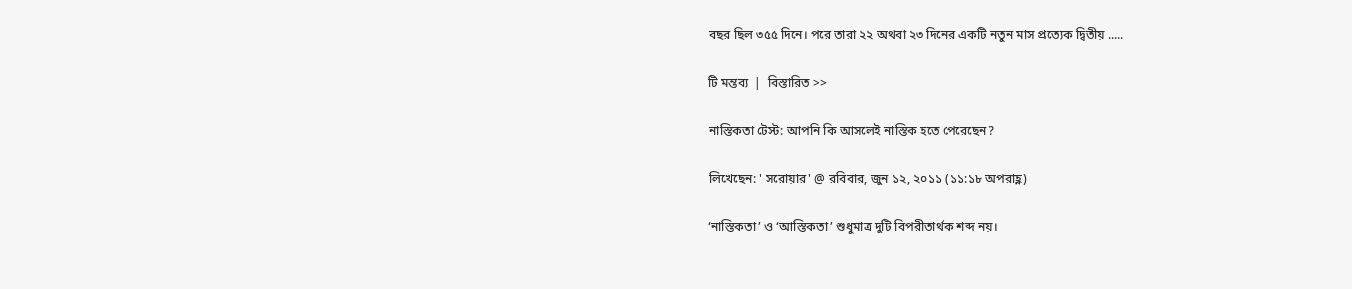বছর ছিল ৩৫৫ দিনে। পরে তারা ২২ অথবা ২৩ দিনের একটি নতুন মাস প্রত্যেক দ্বিতীয় .....

টি মন্তব্য  |  বিস্তারিত >>

নাস্তিকতা টেস্ট: আপনি কি আসলেই নাস্তিক হতে পেরেছেন?

লিখেছেন: ' সরোয়ার' @ রবিবার, জুন ১২, ২০১১ (১১:১৮ অপরাহ্ণ)

‘নাস্তিকতা’ ও ‘আস্তিকতা’ শুধুমাত্র দুটি বিপরীতার্থক শব্দ নয়।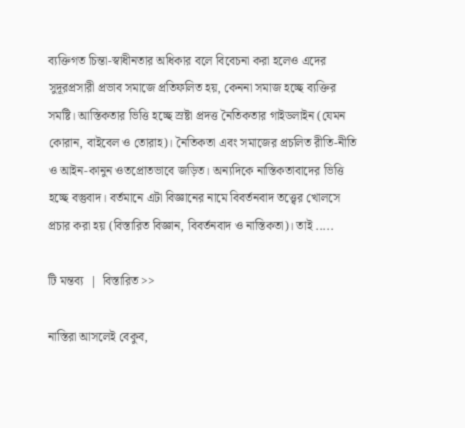ব্যক্তিগত চিন্তা-স্বাধীনতার অধিকার বলে বিবেচনা করা হলেও এদের সুদূরপ্রসারী প্রভাব সমাজে প্রতিফলিত হয়, কেননা সমাজ হচ্ছে ব্যক্তির সমষ্টি। আস্তিকতার ভিত্তি হচ্ছে স্রষ্টা প্রদত্ত নৈতিকতার গাইডলাইন (যেমন কোরান, বাইবেল ও তোরাহ)। নৈতিকতা এবং সমাজের প্রচলিত রীতি-নীতি ও আইন-কানুন ওতপ্রোতভাবে জড়িত। অন্যদিকে নাস্তিকতাবাদের ভিত্তি হচ্ছে বস্তুবাদ। বর্তমানে এটা বিজ্ঞানের নামে বিবর্তনবাদ তত্ত্বের খোলসে প্রচার করা হয় (বিস্তারিত বিজ্ঞান, বিবর্তনবাদ ও নাস্তিকতা)। তাই .....

টি মন্তব্য  |  বিস্তারিত >>

নাস্তিরা আসলেই বেকুব,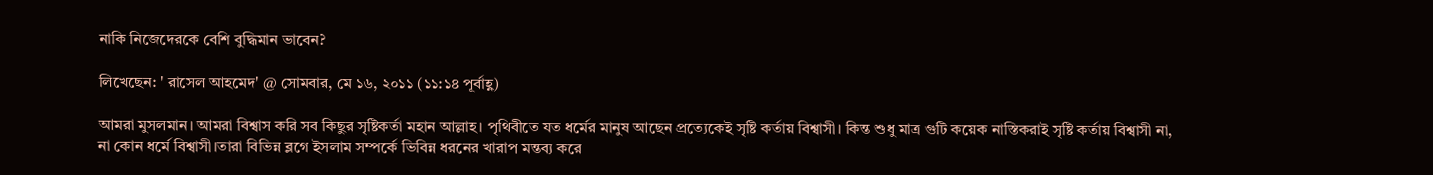নাকি নিজেদেরকে বেশি বুদ্ধিমান ভাবেন?

লিখেছেন: ' রাসেল আহমেদ' @ সোমবার, মে ১৬, ২০১১ (১১:১৪ পূর্বাহ্ণ)

আমরা মুসলমান। আমরা বিশ্বাস করি সব কিছুর সৃষ্টিকর্তা মহান আল্লাহ। পৃথিবীতে যত ধর্মের মানুষ আছেন প্রত্যেকেই সৃষ্টি কর্তায় বিশ্বাসী। কিন্ত শুধু মাত্র গুটি কয়েক নাস্তিকরাই সৃষ্টি কর্তায় বিশ্বাসী না, না কোন ধর্মে বিশ্বাসী।তারা বিভিন্ন ব্লগে ইসলাম সম্পর্কে ভিবিন্ন ধরনের খারাপ মন্তব্য করে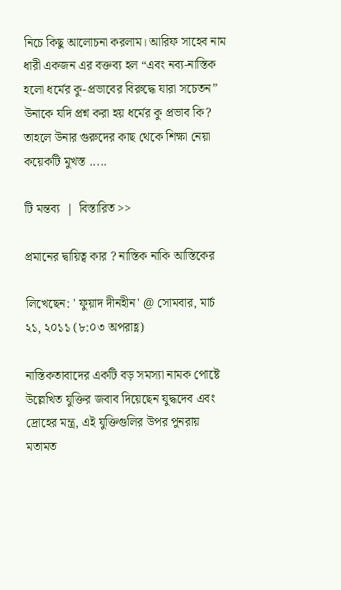নিচে কিছু আলোচনা করলাম। আরিফ সাহেব নাম ধারী একজন এর বক্তব্য হল “এবং নব্য-নাস্তিক হলো ধর্মের কু-প্রভাবের বিরুদ্ধে যারা সচেতন” উনাকে যদি প্রশ্ন করা হয় ধর্মের কু প্রভাব কি? তাহলে উনার গুরুদের কাছ থেকে শিক্ষা নেয়া কয়েকটি মুখস্ত .....

টি মন্তব্য  |  বিস্তারিত >>

প্রমানের দ্বায়িত্ব কার ? নাস্তিক নাকি আস্তিকের

লিখেছেন: ' ফুয়াদ দীনহীন' @ সোমবার, মার্চ ২১, ২০১১ (৮:০৩ অপরাহ্ণ)

নাস্তিকতাবাদের একটি বড় সমস্যা নামক পোষ্টে উল্লেখিত যুক্তির জবাব দিয়েছেন যুদ্ধদেব এবং দ্রোহের মন্ত্র, এই যুক্তিগুলির উপর পুনরায় মতামত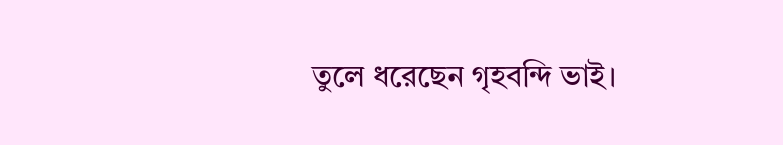তুলে ধরেছেন গৃহবন্দি ভাই।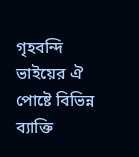গৃহবন্দি ভাইয়ের ঐ পোষ্টে বিভিন্ন ব্যাক্তি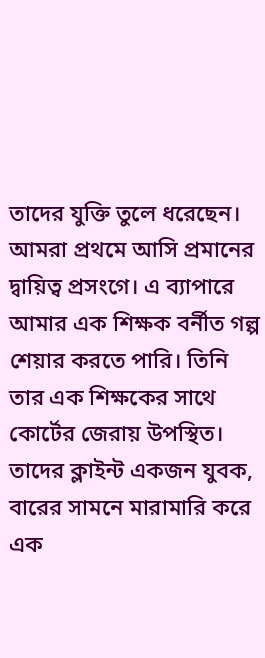তাদের যুক্তি তুলে ধরেছেন। আমরা প্রথমে আসি প্রমানের দ্বায়িত্ব প্রসংগে। এ ব্যাপারে আমার এক শিক্ষক বর্নীত গল্প শেয়ার করতে পারি। তিনি তার এক শিক্ষকের সাথে কোর্টের জেরায় উপস্থিত। তাদের ক্লাইন্ট একজন যুবক, বারের সামনে মারামারি করে এক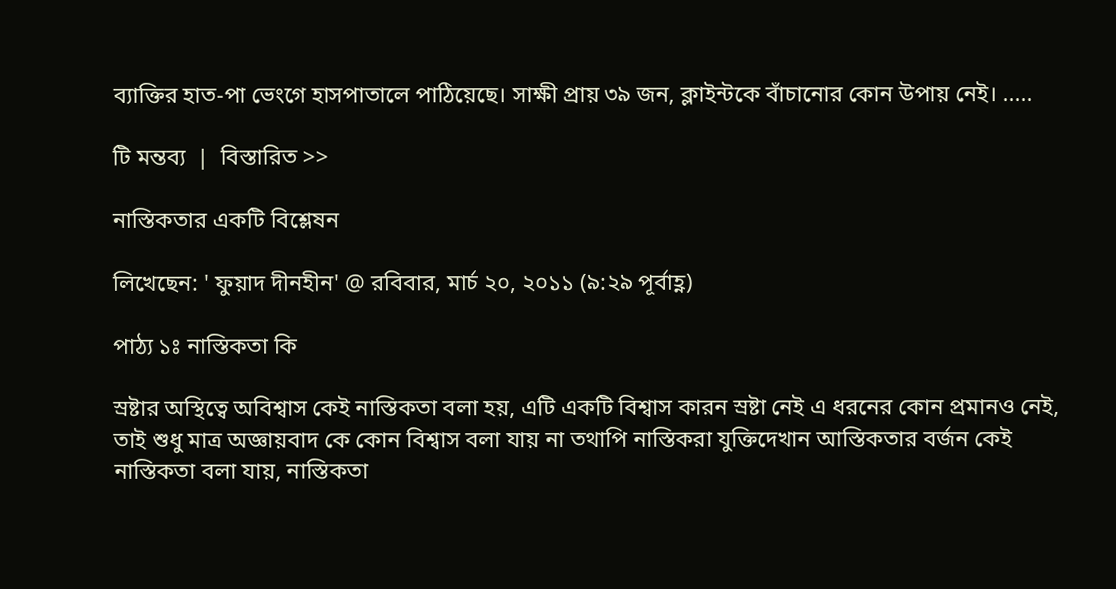ব্যাক্তির হাত-পা ভেংগে হাসপাতালে পাঠিয়েছে। সাক্ষী প্রায় ৩৯ জন, ক্লাইন্টকে বাঁচানোর কোন উপায় নেই। .....

টি মন্তব্য  |  বিস্তারিত >>

নাস্তিকতার একটি বিশ্লেষন

লিখেছেন: ' ফুয়াদ দীনহীন' @ রবিবার, মার্চ ২০, ২০১১ (৯:২৯ পূর্বাহ্ণ)

পাঠ্য ১ঃ নাস্তিকতা কি

স্রষ্টার অস্থিত্বে অবিশ্বাস কেই নাস্তিকতা বলা হয়, এটি একটি বিশ্বাস কারন স্রষ্টা নেই এ ধরনের কোন প্রমানও নেই, তাই শুধু মাত্র অজ্ঞায়বাদ কে কোন বিশ্বাস বলা যায় না তথাপি নাস্তিকরা যুক্তিদেখান আস্তিকতার বর্জন কেই নাস্তিকতা বলা যায়, নাস্তিকতা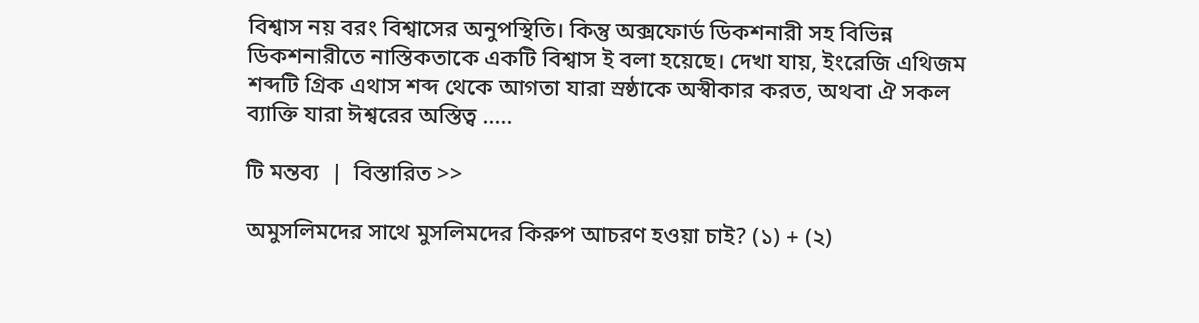বিশ্বাস নয় বরং বিশ্বাসের অনুপস্থিতি। কিন্তু অক্সফোর্ড ডিকশনারী সহ বিভিন্ন ডিকশনারীতে নাস্তিকতাকে একটি বিশ্বাস ই বলা হয়েছে। দেখা যায়, ইংরেজি এথিজম শব্দটি গ্রিক এথাস শব্দ থেকে আগতা যারা স্রষ্ঠাকে অস্বীকার করত, অথবা ঐ সকল ব্যাক্তি যারা ঈশ্বরের অস্তিত্ব .....

টি মন্তব্য  |  বিস্তারিত >>

অমুসলিমদের সাথে মুসলিমদের কিরুপ আচরণ হওয়া চাই? (১) + (২)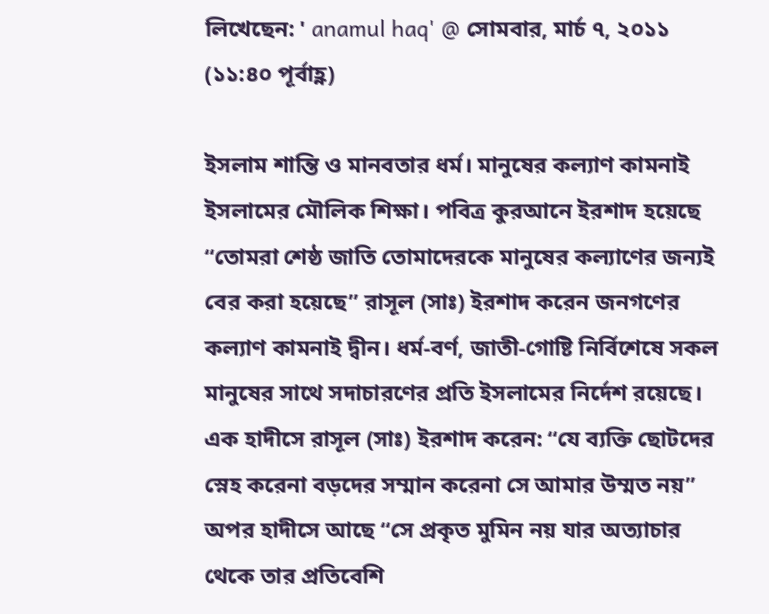লিখেছেন: ' anamul haq' @ সোমবার, মার্চ ৭, ২০১১ (১১:৪০ পূর্বাহ্ণ)

ইসলাম শান্তি ও মানবতার ধর্ম। মানুষের কল্যাণ কামনাই ইসলামের মৌলিক শিক্ষা। পবিত্র কুরআনে ইরশাদ হয়েছে “তোমরা শেষ্ঠ জাতি তোমাদেরকে মানুষের কল্যাণের জন্যই বের করা হয়েছে” রাসূল (সাঃ) ইরশাদ করেন জনগণের কল্যাণ কামনাই দ্বীন। ধর্ম-বর্ণ, জাতী-গোষ্টি নির্বিশেষে সকল মানুষের সাথে সদাচারণের প্রতি ইসলামের নির্দেশ রয়েছে।
এক হাদীসে রাসূল (সাঃ) ইরশাদ করেন: “যে ব্যক্তি ছোটদের স্নেহ করেনা বড়দের সম্মান করেনা সে আমার উম্মত নয়”
অপর হাদীসে আছে “সে প্রকৃত মুমিন নয় যার অত্যাচার থেকে তার প্রতিবেশি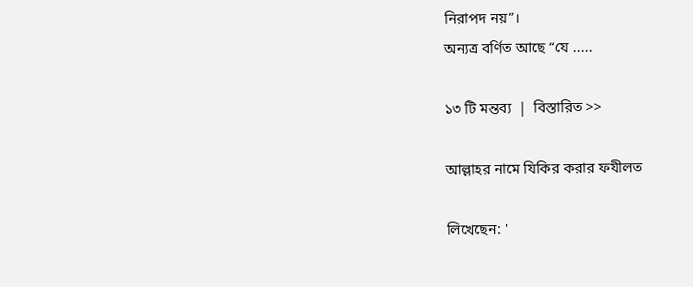নিরাপদ নয়”।
অন্যত্র বর্ণিত আছে “যে .....

১৩ টি মন্তব্য  |  বিস্তারিত >>

আল্লাহর নামে যিকির করার ফযীলত

লিখেছেন: '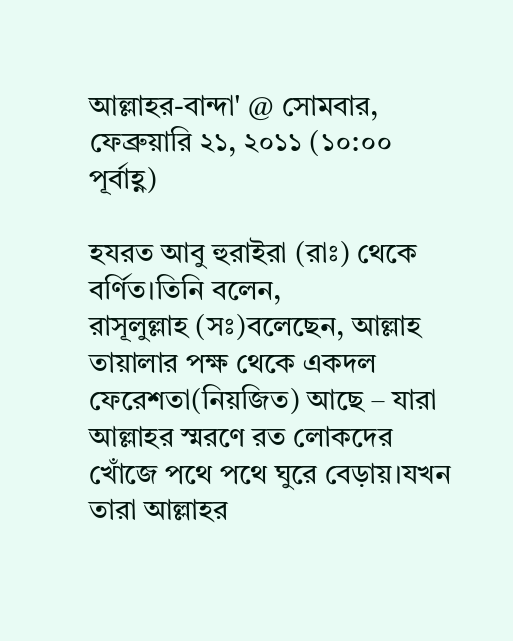আল্লাহর-বান্দা' @ সোমবার, ফেব্রুয়ারি ২১, ২০১১ (১০:০০ পূর্বাহ্ণ)

হযরত আবু হুরাইরা (রাঃ) থেকে বর্ণিত।তিনি বলেন,
রাসূলুল্লাহ (সঃ)বলেছেন, আল্লাহ তায়ালার পক্ষ থেকে একদল ফেরেশতা(নিয়জিত) আছে – যারা আল্লাহর স্মরণে রত লোকদের খোঁজে পথে পথে ঘুরে বেড়ায়।যখন তারা আল্লাহর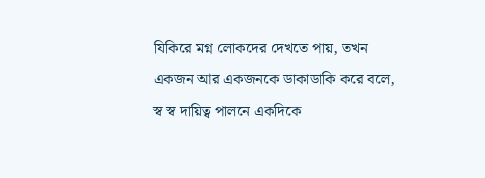যিকিরে মগ্ন লোকদের দেখতে পায়, তখন একজন আর একজনকে ডাকাডাকি করে বলে, স্ব স্ব দায়িত্ব পালনে একদিকে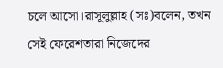চলে আসো।রাসূলুল্লাহ (সঃ)বলেন, তখন সেই ফেরেশতারা নিজেদের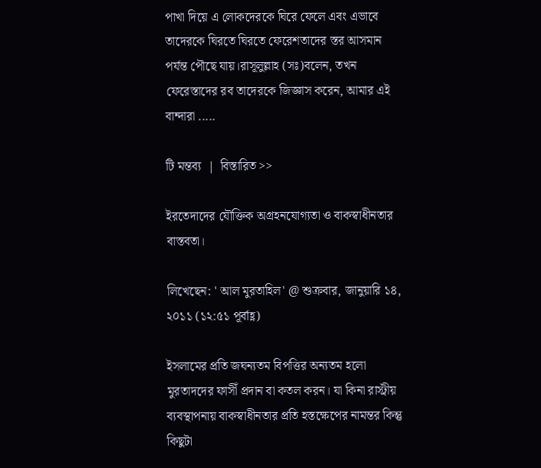পাখা দিয়ে এ লোকদেরকে ঘিরে ফেলে এবং এভাবে তাদেরকে ঘিরতে ঘিরতে ফেরেশতাদের স্তর আসমান পর্যন্ত পৌছে যায়।রাসূলুল্লাহ (সঃ)বলেন, তখন ফেরেস্তাদের রব তাদেরকে জিজ্ঞাস করেন, আমার এই বান্দারা .....

টি মন্তব্য  |  বিস্তারিত >>

ইরতেদাদের যৌক্তিক অগ্রহনযোগ্যতা ও বাকস্বাধীনতার বাস্তবতা।

লিখেছেন: ' আল মুরতাহিল' @ শুক্রবার, জানুয়ারি ১৪, ২০১১ (১২:৫১ পূর্বাহ্ণ)

ইসলামের প্রতি জঘন্যতম বিপত্তির অন্যতম হলো মুরতাদদের ফাসীঁ প্রদান বা কতল করন। যা কিনা রাস্ট্রীয় ব্যবস্থাপনায় বাকস্বাধীনতার প্রতি হস্তক্ষেপের নামন্তর কিন্তু কিছুটা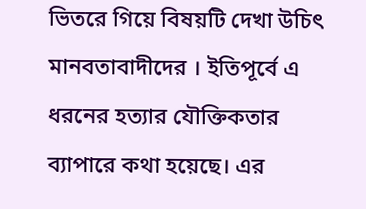ভিতরে গিয়ে বিষয়টি দেখা উচিৎ মানবতাবাদীদের । ইতিপূর্বে এ ধরনের হত্যার যৌক্তিকতার ব্যাপারে কথা হয়েছে। এর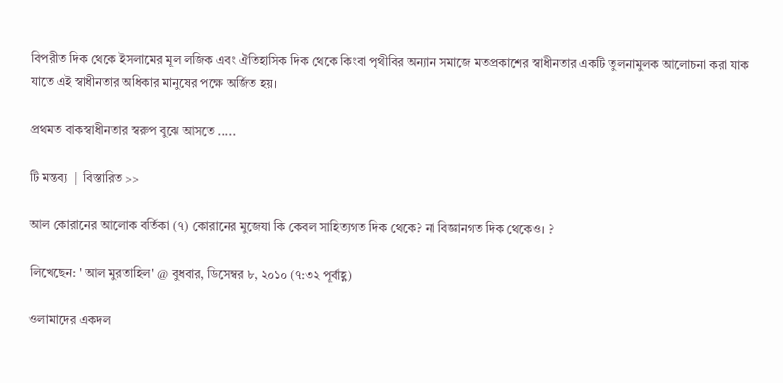বিপরীত দিক থেকে ইসলামের মূল লজিক এবং ঐতিহাসিক দিক থেকে কিংবা পৃথীবির অন্যান সমাজে মতপ্রকাশের স্বাধীনতার একটি তুলনামুলক আলোচনা করা যাক যাতে এই স্বাধীনতার অধিকার মানুষের পক্ষে অর্জিত হয়।

প্রথমত বাকস্বাধীনতার স্বরুপ বুঝে আসতে .....

টি মন্তব্য  |  বিস্তারিত >>

আল কোরানের আলোক বর্তিকা (৭) কোরানের মুজেযা কি কেবল সাহিত্যগত দিক থেকে? না বিজ্ঞানগত দিক থেকেও। ?

লিখেছেন: ' আল মুরতাহিল' @ বুধবার, ডিসেম্বর ৮, ২০১০ (৭:৩২ পূর্বাহ্ণ)

ওলামাদের একদল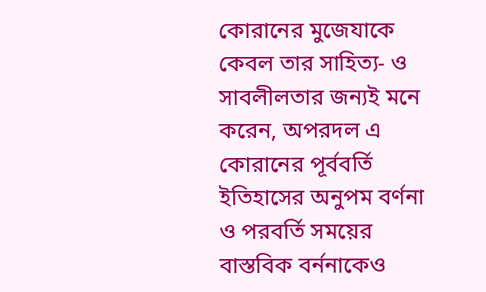কোরানের মুজেযাকে কেবল তার সাহিত্য- ও সাবলীলতার জন্যই মনে করেন, অপরদল এ কোরানের পূর্ববর্তি ইতিহাসের অনুপম বর্ণনা ও পরবর্তি সময়ের বাস্তবিক বর্ননাকেও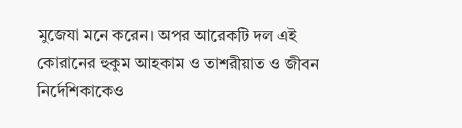মুজেযা মনে করেন। অপর আরেকটি দল এই কোরানের হুকুম আহকাম ও তাশরীয়াত ও জীবন নির্দেশিকাকেও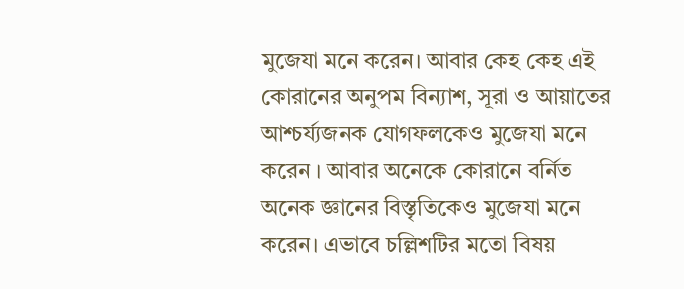মুজেযা মনে করেন। আবার কেহ কেহ এই কোরানের অনুপম বিন্যাশ, সূরা ও আয়াতের আশ্চর্য্যজনক যোগফলকেও মুজেযা মনে করেন । আবার অনেকে কোরানে বর্নিত অনেক জ্ঞানের বিস্তৃতিকেও মুজেযা মনে করেন। এভাবে চল্লিশটির মতো বিষয়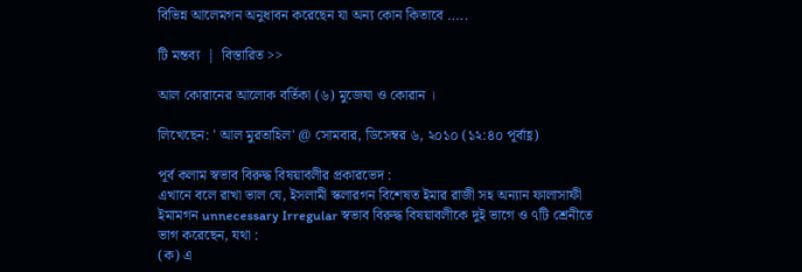বিভিন্ন আলেমগন অনুধাবন করেছেন যা অন্য কোন কিতাবে .....

টি মন্তব্য  |  বিস্তারিত >>

আল কোরানের আলোক বর্তিকা (৬) মুজেযা ও কোরান ।

লিখেছেন: ' আল মুরতাহিল' @ সোমবার, ডিসেম্বর ৬, ২০১০ (১২:৪০ পূর্বাহ্ণ)

পূর্ব কলাম স্বভাব বিরুদ্ধ বিষয়াবলীর প্রকারভেদ :
এখানে বলে রাখা ভাল যে, ইসলামী স্কলারগন বিশেষত ইমার রাজী সহ অন্যান ফালাসাফী ইমামগন unnecessary Irregular স্বভাব বিরুদ্ধ বিষয়াবলীকে দুই ভাগে ও ৭টি শ্রেনীতে ভাগ করেছেন, যথা :
(ক) এ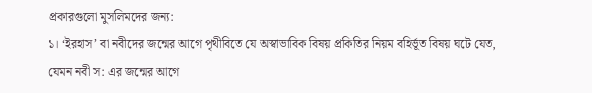প্রকারগুলো মুসলিমদের জন্য:
১। ‘ইরহাস’ বা নবীদের জন্মের আগে পৃথীবিতে যে অস্বাভাবিক বিষয় প্রকিতির নিয়ম বহির্ভূত বিষয় ঘটে যেত, যেমন নবী স: এর জন্মের আগে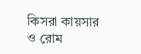কিসরা কায়সার ও রোম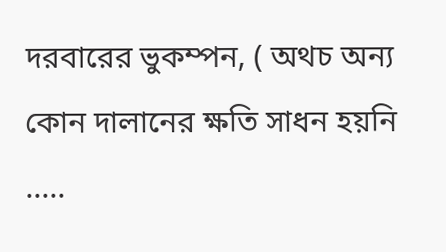দরবারের ভুকম্পন, ( অথচ অন্য কোন দালানের ক্ষতি সাধন হয়নি .....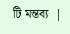টি মন্তব্য  |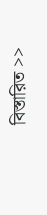বিস্তারিত >>